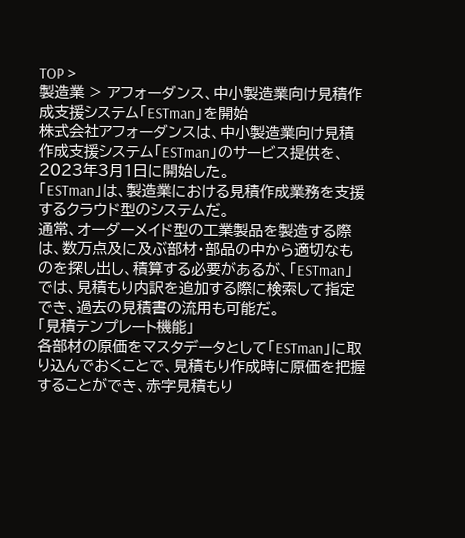TOP >
製造業 > アフォーダンス、中小製造業向け見積作成支援システム「ESTman」を開始
株式会社アフォーダンスは、中小製造業向け見積作成支援システム「ESTman」のサービス提供を、2023年3月1日に開始した。
「ESTman」は、製造業における見積作成業務を支援するクラウド型のシステムだ。
通常、オーダーメイド型の工業製品を製造する際は、数万点及に及ぶ部材・部品の中から適切なものを探し出し、積算する必要があるが、「ESTman」では、見積もり内訳を追加する際に検索して指定でき、過去の見積書の流用も可能だ。
「見積テンプレート機能」
各部材の原価をマスタデータとして「ESTman」に取り込んでおくことで、見積もり作成時に原価を把握することができ、赤字見積もり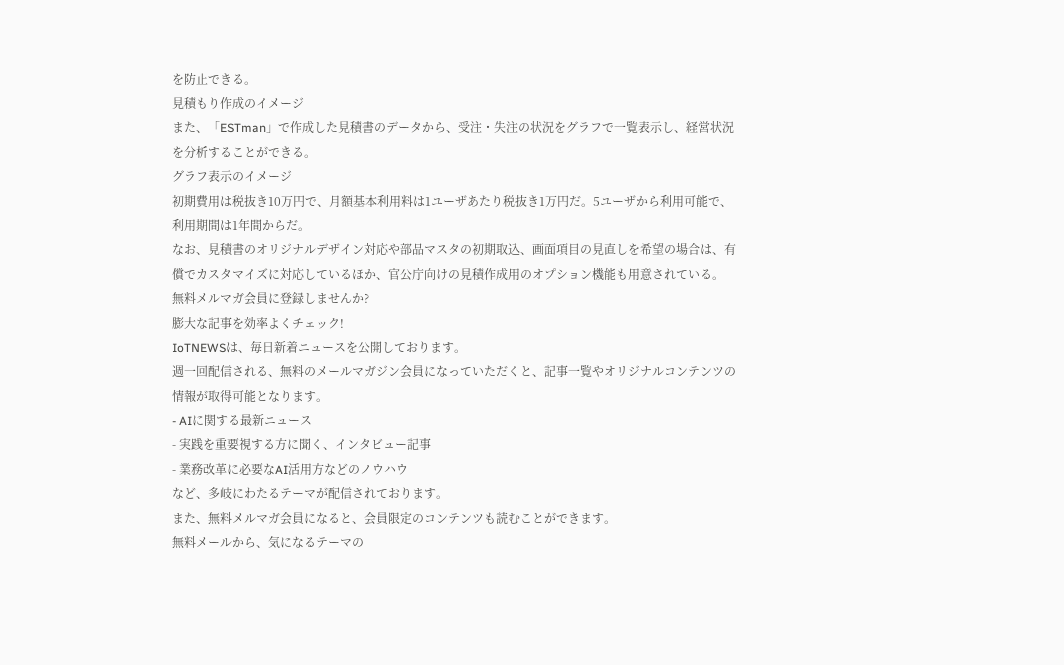を防止できる。
見積もり作成のイメージ
また、「ESTman」で作成した見積書のデータから、受注・失注の状況をグラフで一覧表示し、経営状況を分析することができる。
グラフ表示のイメージ
初期費用は税抜き10万円で、月額基本利用料は1ユーザあたり税抜き1万円だ。5ユーザから利用可能で、利用期間は1年間からだ。
なお、見積書のオリジナルデザイン対応や部品マスタの初期取込、画面項目の見直しを希望の場合は、有償でカスタマイズに対応しているほか、官公庁向けの見積作成用のオプション機能も用意されている。
無料メルマガ会員に登録しませんか?
膨大な記事を効率よくチェック!
IoTNEWSは、毎日新着ニュースを公開しております。
週一回配信される、無料のメールマガジン会員になっていただくと、記事一覧やオリジナルコンテンツの情報が取得可能となります。
- AIに関する最新ニュース
- 実践を重要視する方に聞く、インタビュー記事
- 業務改革に必要なAI活用方などのノウハウ
など、多岐にわたるテーマが配信されております。
また、無料メルマガ会員になると、会員限定のコンテンツも読むことができます。
無料メールから、気になるテーマの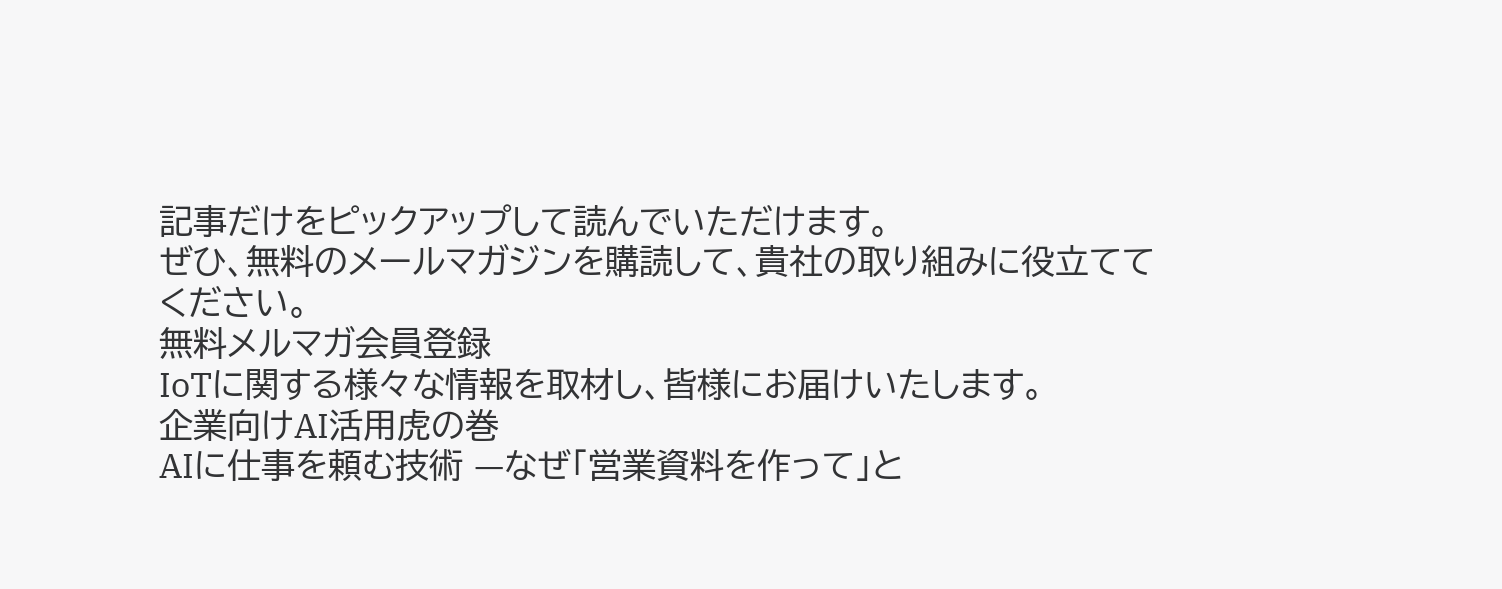記事だけをピックアップして読んでいただけます。
ぜひ、無料のメールマガジンを購読して、貴社の取り組みに役立ててください。
無料メルマガ会員登録
IoTに関する様々な情報を取材し、皆様にお届けいたします。
企業向けAI活用虎の巻
AIに仕事を頼む技術 —なぜ「営業資料を作って」と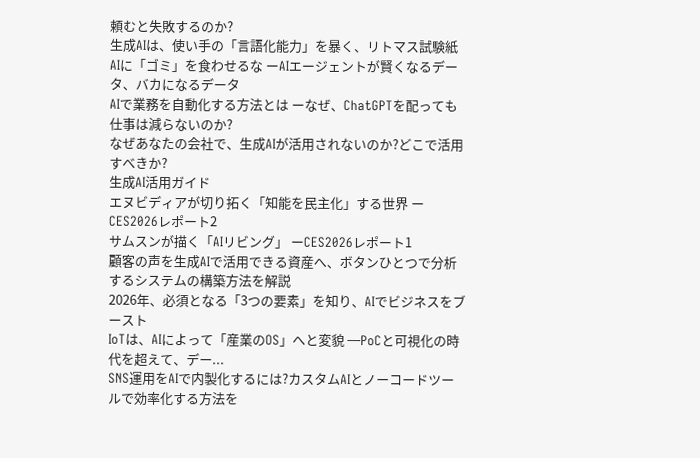頼むと失敗するのか?
生成AIは、使い手の「言語化能力」を暴く、リトマス試験紙
AIに「ゴミ」を食わせるな ーAIエージェントが賢くなるデータ、バカになるデータ
AIで業務を自動化する方法とは ーなぜ、ChatGPTを配っても仕事は減らないのか?
なぜあなたの会社で、生成AIが活用されないのか?どこで活用すべきか?
生成AI活用ガイド
エヌビディアが切り拓く「知能を民主化」する世界 ーCES2026レポート2
サムスンが描く「AIリビング」 ーCES2026レポート1
顧客の声を生成AIで活用できる資産へ、ボタンひとつで分析するシステムの構築方法を解説
2026年、必須となる「3つの要素」を知り、AIでビジネスをブースト
IoTは、AIによって「産業のOS」へと変貌 —PoCと可視化の時代を超えて、デー...
SNS運用をAIで内製化するには?カスタムAIとノーコードツールで効率化する方法を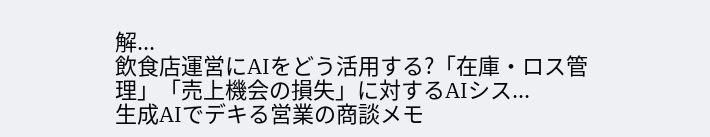解...
飲食店運営にAIをどう活用する?「在庫・ロス管理」「売上機会の損失」に対するAIシス...
生成AIでデキる営業の商談メモ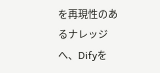を再現性のあるナレッジへ、Difyを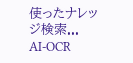使ったナレッジ検索...
AI-OCR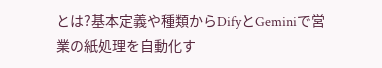とは?基本定義や種類からDifyとGeminiで営業の紙処理を自動化す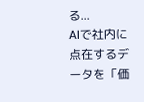る...
AIで社内に点在するデータを「価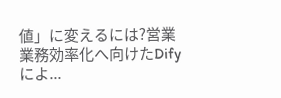値」に変えるには?営業業務効率化へ向けたDifyによ...